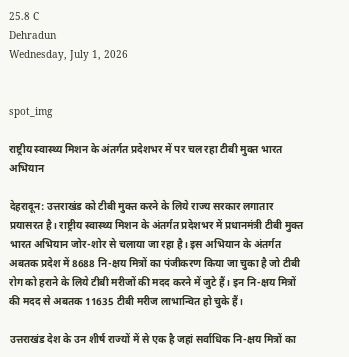25.8 C
Dehradun
Wednesday, July 1, 2026


spot_img

राष्ट्रीय स्वास्थ्य मिशन के अंतर्गत प्रदेशभर में पर चल रहा टीबी मुक्त भारत अभियान

देहरादून: उत्तराखंड को टीबी मुक्त करने के लिये राज्य सरकार लगातार प्रयासरत है। राष्ट्रीय स्वास्थ्य मिशन के अंतर्गत प्रदेशभर में प्रधानमंत्री टीबी मुक्त भारत अभियान जोर-शोर से चलाया जा रहा है। इस अभियान के अंतर्गत अबतक प्रदेश में 8688 नि-क्षय मित्रों का पंजीकरण किया जा चुका है जो टीबी रोग को हराने के लिये टीबी मरीजों की मदद करने में जुटे हैं। इन नि-क्षय मित्रों की मदद से अबतक 11635 टीबी मरीज लाभान्वित हो चुके हैं।

उत्तराखंड देश के उन शीर्ष राज्यों में से एक है जहां सर्वाधिक नि-क्षय मित्रों का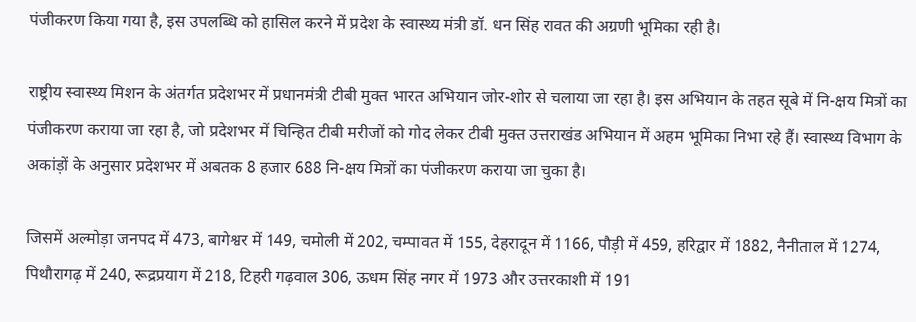पंजीकरण किया गया है, इस उपलब्धि को हासिल करने में प्रदेश के स्वास्थ्य मंत्री डॉ. धन सिंह रावत की अग्रणी भूमिका रही है।

राष्ट्रीय स्वास्थ्य मिशन के अंतर्गत प्रदेशभर में प्रधानमंत्री टीबी मुक्त भारत अभियान जोर-शोर से चलाया जा रहा है। इस अभियान के तहत सूबे में नि-क्षय मित्रों का पंजीकरण कराया जा रहा है, जो प्रदेशभर में चिन्हित टीबी मरीजों को गोद लेकर टीबी मुक्त उत्तराखंड अभियान में अहम भूमिका निभा रहे हैं। स्वास्थ्य विभाग के अकांड़ों के अनुसार प्रदेशभर में अबतक 8 हजार 688 नि-क्षय मित्रों का पंजीकरण कराया जा चुका है।

जिसमें अल्मोड़ा जनपद में 473, बागेश्वर में 149, चमोली में 202, चम्पावत में 155, देहरादून में 1166, पौड़ी में 459, हरिद्वार में 1882, नैनीताल में 1274, पिथौरागढ़ में 240, रूद्रप्रयाग में 218, टिहरी गढ़वाल 306, ऊधम सिंह नगर में 1973 और उत्तरकाशी में 191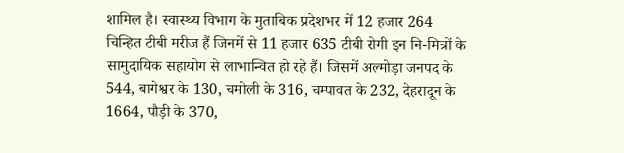शामिल है। स्वास्थ्य विभाग के मुताबिक प्रदेशभर में 12 हजार 264 चिन्हित टीबी मरीज हैं जिनमें से 11 हजार 635 टीबी रोगी इन नि-मित्रों के सामुदायिक सहायोग से लाभान्वित हो रहे हैं। जिसमें अल्मोड़ा जनपद के 544, बागेश्वर के 130, चमोली के 316, चम्पावत के 232, देहरादून के 1664, पौड़ी के 370,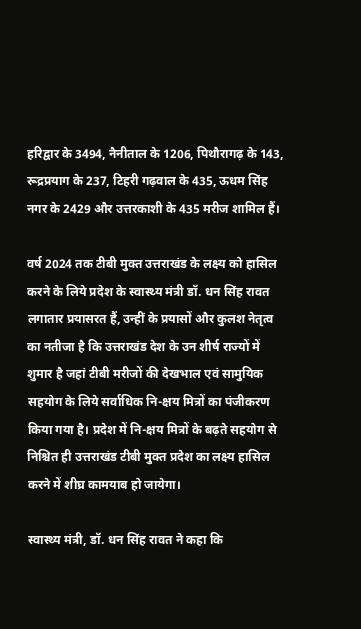हरिद्वार के 3494, नैनीताल के 1206, पिथौरागढ़ के 143, रूद्रप्रयाग के 237, टिहरी गढ़वाल के 435, ऊधम सिंह नगर के 2429 और उत्तरकाशी के 435 मरीज शामिल हैं।

वर्ष 2024 तक टीबी मुक्त उत्तराखंड के लक्ष्य को हासिल करने के लिये प्रदेश के स्वास्थ्य मंत्री डॉ. धन सिंह रावत लगातार प्रयासरत हैं, उन्हीं के प्रयासों और कुलश नेतृत्व का नतीजा है कि उत्तराखंड देश के उन शीर्ष राज्यों में शुमार है जहां टीबी मरीजों की देखभाल एवं सामुयिक सहयोग के लिये सर्वाधिक नि-क्षय मित्रों का पंजीकरण किया गया है। प्रदेश में नि-क्षय मित्रों के बढ़ते सहयोग से निश्चित ही उत्तराखंड टीबी मुक्त प्रदेश का लक्ष्य हासिल करने में शीघ्र कामयाब हो जायेगा।

स्वास्थ्य मंत्री, डॉ. धन सिंह रावत ने कहा कि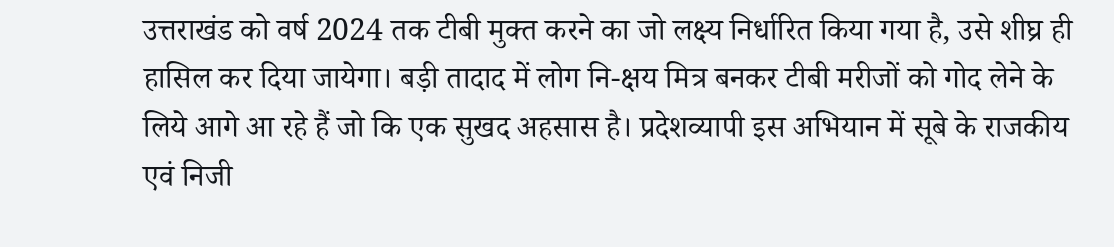उत्तराखंड को वर्ष 2024 तक टीबी मुक्त करने का जो लक्ष्य निर्धारित किया गया है, उसे शीघ्र ही हासिल कर दिया जायेगा। बड़ी तादाद में लोग नि-क्षय मित्र बनकर टीबी मरीजों को गोद लेने के लिये आगे आ रहे हैं जो कि एक सुखद अहसास है। प्रदेशव्यापी इस अभियान में सूबे के राजकीय एवं निजी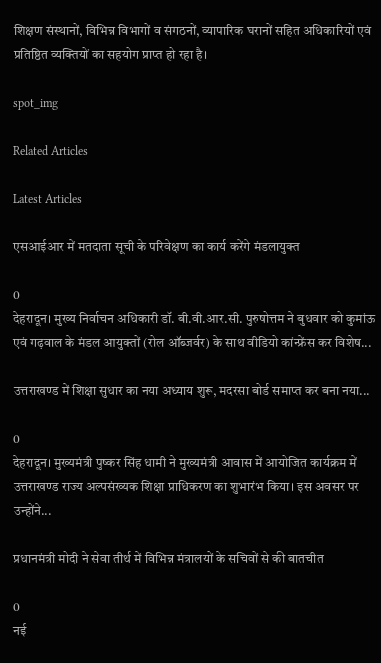शिक्षण संस्थानों, विभिन्न विभागों व संगठनों, व्यापारिक घरानों सहित अधिकारियों एवं प्रतिष्ठित व्यक्तियों का सहयोग प्राप्त हो रहा है।

spot_img

Related Articles

Latest Articles

एसआईआर में मतदाता सूची के परिवेक्षण का कार्य करेंगे मंडलायुक्त

0
देहरादून। मुख्य निर्वाचन अधिकारी डॉ. बी.वी.आर.सी. पुरुषोत्तम ने बुधवार को कुमांऊ एवं गढ़वाल के मंडल आयुक्तों (रोल ऑब्जर्वर) के साथ वीडियो कांन्फ्रेंस कर विशेष...

उत्तराखण्ड में शिक्षा सुधार का नया अध्याय शुरू, मदरसा बोर्ड समाप्त कर बना नया...

0
देहरादून। मुख्यमंत्री पुष्कर सिंह धामी ने मुख्यमंत्री आवास में आयोजित कार्यक्रम में उत्तराखण्ड राज्य अल्पसंख्यक शिक्षा प्राधिकरण का शुभारंभ किया। इस अवसर पर उन्होंने...

प्रधानमंत्री मोदी ने सेवा तीर्थ में विभिन्न मंत्रालयों के सचिवों से की बातचीत

0
नई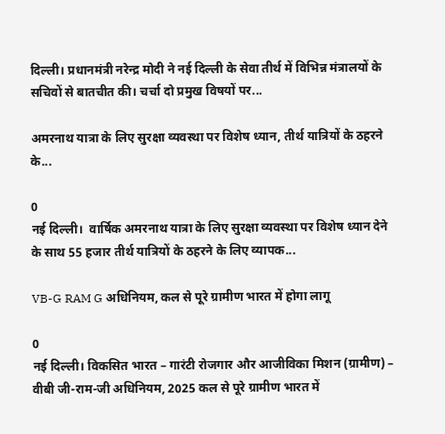दिल्ली। प्रधानमंत्री नरेन्‍द्र मोदी ने नई दिल्ली के सेवा तीर्थ में विभिन्न मंत्रालयों के सचिवों से बातचीत की। चर्चा दो प्रमुख विषयों पर...

अमरनाथ यात्रा के लिए सुरक्षा व्यवस्था पर विशेष ध्यान, तीर्थ यात्रियों के ठहरने के...

0
नई दिल्ली।  वार्षिक अमरनाथ यात्रा के लिए सुरक्षा व्यवस्था पर विशेष ध्यान देने के साथ 55 हजार तीर्थ यात्रियों के ठहरने के लिए व्यापक...

VB-G RAM G अधिनियम, कल से पूरे ग्रामीण भारत में होगा लागू

0
नई दिल्ली। विकसित भारत – गारंटी रोजगार और आजीविका मिशन (ग्रामीण) – वीबी जी-राम-जी अधिनियम, 2025 कल से पूरे ग्रामीण भारत में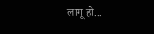लागू हो...